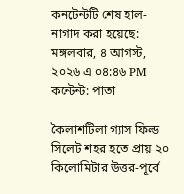কনটেন্টটি শেষ হাল-নাগাদ করা হয়েছে: মঙ্গলবার, ৪ আগস্ট, ২০২৬ এ ০৪:৪৬ PM
কন্টেন্ট: পাতা

কৈলাশটিলা গ্যাস ফিল্ড সিলেট শহর হতে প্রায় ২০ কিলোমিটার উত্তর-পূর্বে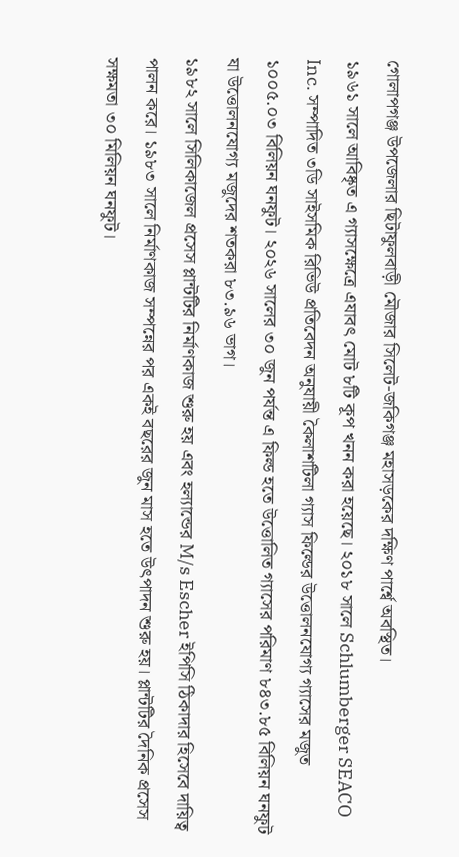গোলাপগঞ্জ উপজেলার ছিটাফুলবাড়ী মৌজার সিলেট-জকিগঞ্জ মহাসড়কের দক্ষিণ পার্শ্বে অবস্থিত।
১৯৬১ সালে আবিষ্কৃত এ গ্যাসক্ষেত্রে এযাবৎ মোট ৮টি কূপ খনন করা হয়েছে। ২০১৮ সালে Schlumberger SEACO Inc. সম্পাদিত ৩ডি সাইসমিক রিভিউ প্রতিবেদন অনুযায়ী কৈলাশটিলা গ্যাস ফিল্ডের উত্তোলনযোগ্য গ্যাসের মজুত ১০০৫.০৩ বিলিয়ন ঘনফুট। ২০২৬ সালের ৩০ জুন পর্যন্ত এ ফিল্ড হতে উত্তোলিত গ্যাসের পরিমাণ ৮৪৩.৮৫ বিলিয়ন ঘনফুট যা উত্তোলনযোগ্য মজুদের শতকরা ৮৩.৯৬ ভাগ।
১৯৮২ সালে সিলিকাজেল প্রসেস প্লান্টটির নির্মাণকাজ শুরু হয় এবং হল্যান্ডের M/s Escher ইপিসি ঠিকাদার হিসেবে দায়িত্ব পালন করে। ১৯৮৩ সালে নির্মাণকাজ সম্পন্নের পর একই বছরের জুন মাস হতে উৎপাদন শুরু হয়। প্লান্টটির দৈনিক প্রসেস সক্ষমতা ৩০ মিলিয়ন ঘনফুট।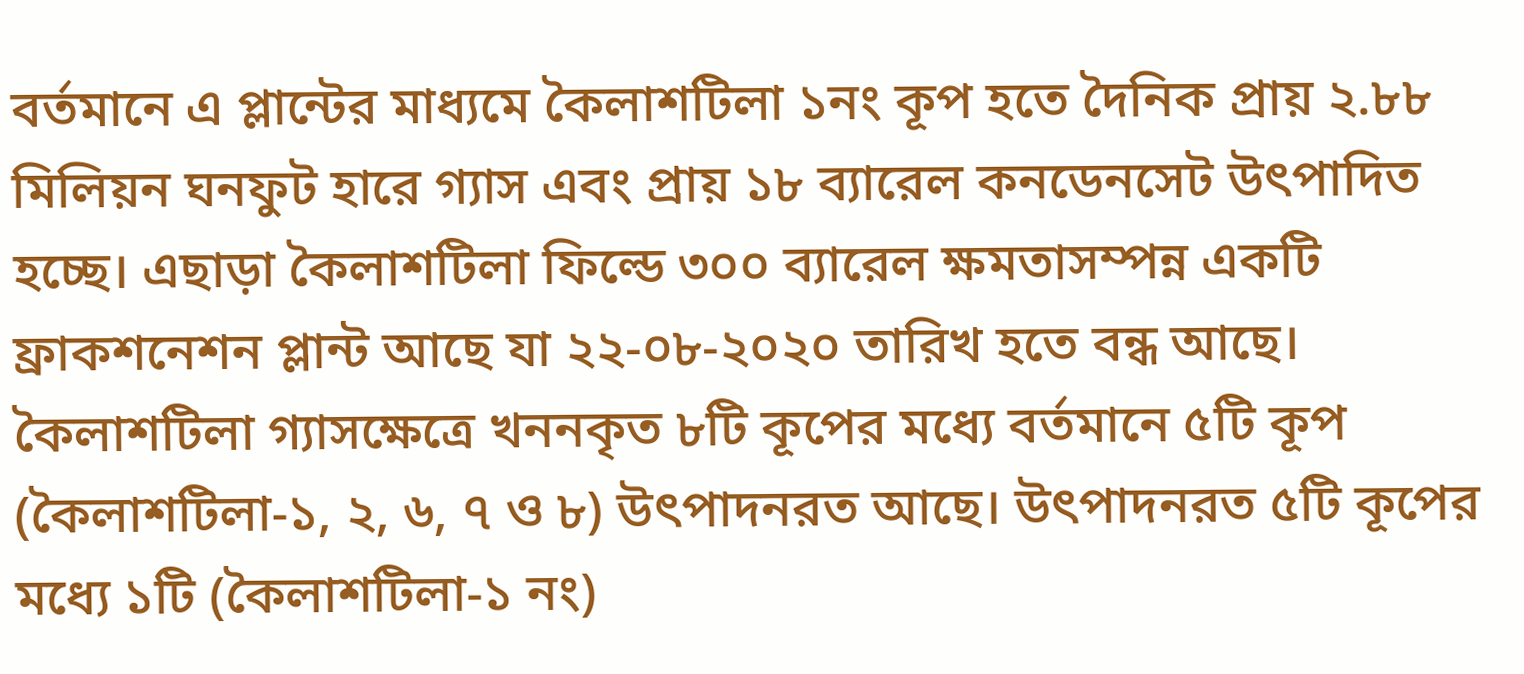বর্তমানে এ প্লান্টের মাধ্যমে কৈলাশটিলা ১নং কূপ হতে দৈনিক প্রায় ২.৮৮ মিলিয়ন ঘনফুট হারে গ্যাস এবং প্রায় ১৮ ব্যারেল কনডেনসেট উৎপাদিত হচ্ছে। এছাড়া কৈলাশটিলা ফিল্ডে ৩০০ ব্যারেল ক্ষমতাসম্পন্ন একটি ফ্রাকশনেশন প্লান্ট আছে যা ২২-০৮-২০২০ তারিখ হতে বন্ধ আছে।
কৈলাশটিলা গ্যাসক্ষেত্রে খননকৃত ৮টি কূপের মধ্যে বর্তমানে ৫টি কূপ (কৈলাশটিলা-১, ২, ৬, ৭ ও ৮) উৎপাদনরত আছে। উৎপাদনরত ৫টি কূপের মধ্যে ১টি (কৈলাশটিলা-১ নং)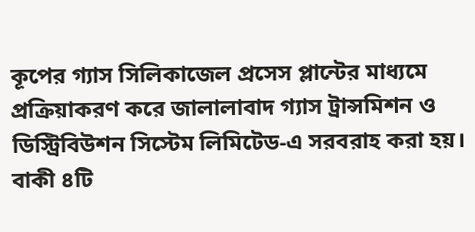কূপের গ্যাস সিলিকাজেল প্রসেস প্লান্টের মাধ্যমে প্রক্রিয়াকরণ করে জালালাবাদ গ্যাস ট্রান্সমিশন ও ডিস্ট্রিবিউশন সিস্টেম লিমিটেড-এ সরবরাহ করা হয়। বাকী ৪টি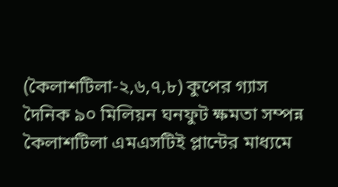(কৈলাশটিলা-২,৬,৭,৮) কুপের গ্যাস দৈনিক ৯০ মিলিয়ন ঘনফুট ক্ষমতা সম্পন্ন কৈলাশটিলা এমএসটিই প্লান্টের মাধ্যমে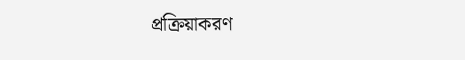প্রক্রিয়াকরণ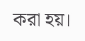করা হয়।